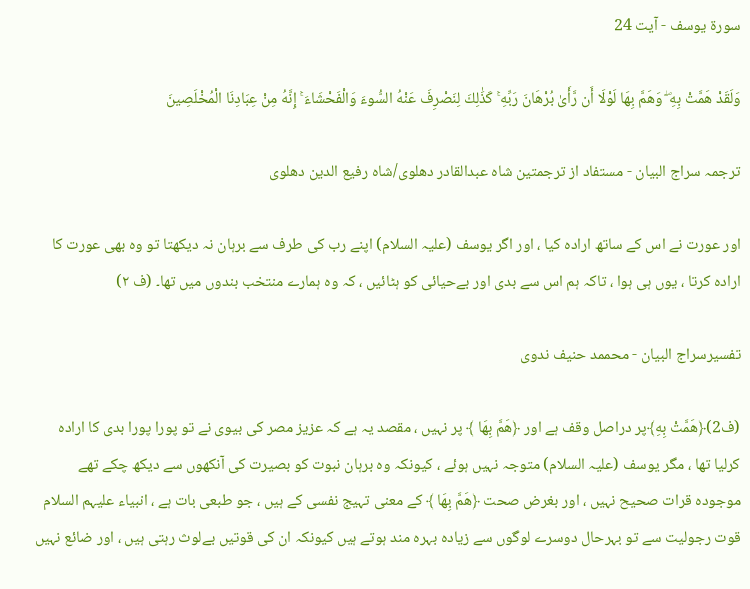سورة یوسف - آیت 24

وَلَقَدْ هَمَّتْ بِهِ ۖ وَهَمَّ بِهَا لَوْلَا أَن رَّأَىٰ بُرْهَانَ رَبِّهِ ۚ كَذَٰلِكَ لِنَصْرِفَ عَنْهُ السُّوءَ وَالْفَحْشَاءَ ۚ إِنَّهُ مِنْ عِبَادِنَا الْمُخْلَصِينَ

ترجمہ سراج البیان - مستفاد از ترجمتین شاہ عبدالقادر دھلوی/شاہ رفیع الدین دھلوی

اور عورت نے اس کے ساتھ ارادہ کیا ، اور اگر یوسف (علیہ السلام) اپنے رب کی طرف سے برہان نہ دیکھتا تو وہ بھی عورت کا ارادہ کرتا ، یوں ہی ہوا ، تاکہ ہم اس سے بدی اور بےحیائی کو ہٹائیں ، کہ وہ ہمارے منتخب بندوں میں تھا۔ (ف ٢)

تفسیرسراج البیان - محممد حنیف ندوی

(ف2)﴿هَمَّتْ بِهِ﴾پر دراصل وقف ہے اور ﴿هَمَّ بِهَا ﴾ پر نہیں ، مقصد یہ ہے کہ عزیز مصر کی بیوی نے تو پورا پورا بدی کا ارادہ کرلیا تھا ، مگر یوسف (علیہ السلام) متوجہ نہیں ہوئے ، کیونکہ وہ برہان نبوت کو بصیرت کی آنکھوں سے دیکھ چکے تھے موجودہ قرات صحیح نہیں ، اور بغرض صحت ﴿هَمَّ بِهَا ﴾ کے معنی تہیج نفسی کے ہیں ، جو طبعی بات ہے ، انبیاء علیہم السلام قوت رجولیت سے تو بہرحال دوسرے لوگوں سے زیادہ بہرہ مند ہوتے ہیں کیونکہ ان کی قوتیں بےلوث رہتی ہیں ، اور ضائع نہیں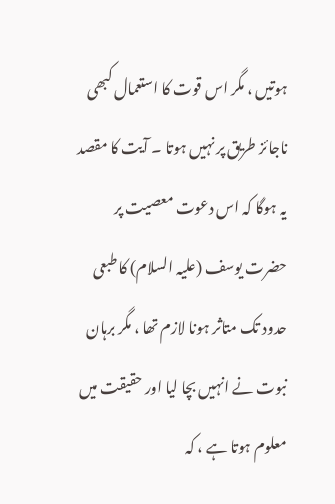ہوتیں ، مگر اس قوت کا استعمال کبھی ناجائز طریق پر نہیں ہوتا ۔ آیت کا مقصد یہ ہوگا کہ اس دعوت معصیت پر حضرت یوسف (علیہ السلام) کا طبعی حدود تک متاثر ہونا لازم تھا ، مگر برہان نبوت نے انہیں بچا لیا اور حقیقت میں معلوم ہوتا ہے ، کہ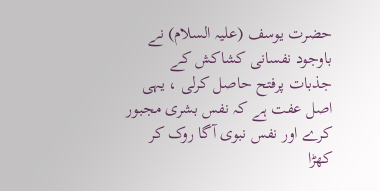حضرت یوسف (علیہ السلام) نے باوجود نفسانی کشاکش کے جذبات پرفتح حاصل کرلی ، یہی اصل عفت ہے کہ نفس بشری مجبور کرے اور نفس نبوی آگا روک کر کھڑا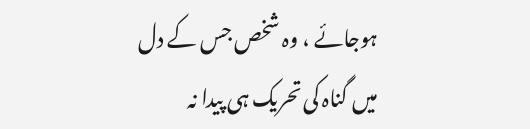ہوجائے ، وہ شخص جس کے دل میں گناہ کی تحریک ہی پیدا نہ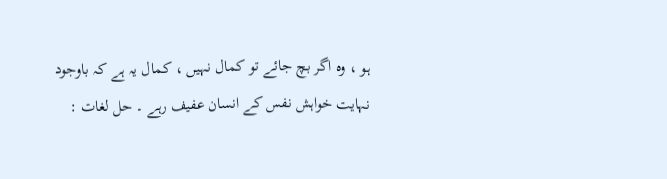ہو ، وہ اگر بچ جائے تو کمال نہیں ، کمال یہ ہے کہ باوجود نہایت خواہش نفس کے انسان عفیف رہے ۔ حل لغات :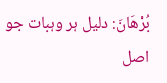بُرْهَانَ: دلیل ہر وہبات جو اصل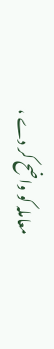معاملہ کو واضح کر دے ،